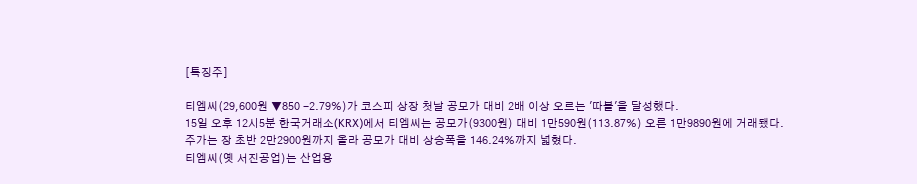[특징주]

티엠씨(29,600원 ▼850 -2.79%)가 코스피 상장 첫날 공모가 대비 2배 이상 오르는 '따블'을 달성했다.
15일 오후 12시5분 한국거래소(KRX)에서 티엠씨는 공모가(9300원) 대비 1만590원(113.87%) 오른 1만9890원에 거래됐다.
주가는 장 초반 2만2900원까지 올라 공모가 대비 상승폭을 146.24%까지 넓혔다.
티엠씨(옛 서진공업)는 산업용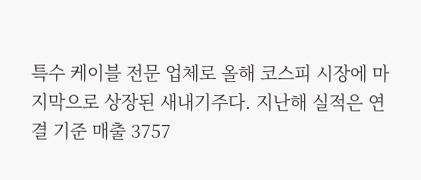특수 케이블 전문 업체로 올해 코스피 시장에 마지막으로 상장된 새내기주다. 지난해 실적은 연결 기준 매출 3757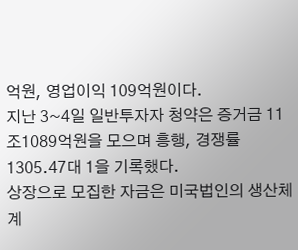억원, 영업이익 109억원이다.
지난 3~4일 일반투자자 청약은 증거금 11조1089억원을 모으며 흥행, 경쟁률 1305.47대 1을 기록했다.
상장으로 모집한 자금은 미국법인의 생산체계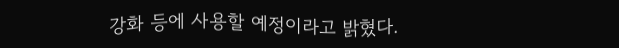강화 등에 사용할 예정이라고 밝혔다.